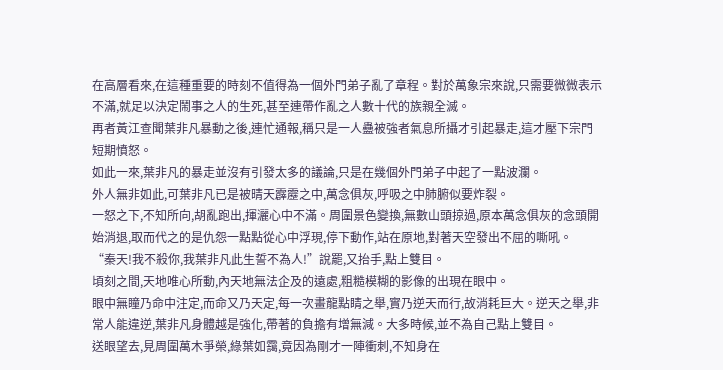在高層看來,在這種重要的時刻不值得為一個外門弟子亂了章程。對於萬象宗來說,只需要微微表示不滿,就足以決定鬧事之人的生死,甚至連帶作亂之人數十代的族親全滅。
再者黃江查聞葉非凡暴動之後,連忙通報,稱只是一人蠱被強者氣息所攝才引起暴走,這才壓下宗門短期憤怒。
如此一來,葉非凡的暴走並沒有引發太多的議論,只是在幾個外門弟子中起了一點波瀾。
外人無非如此,可葉非凡已是被晴天霹靂之中,萬念俱灰,呼吸之中肺腑似要炸裂。
一怒之下,不知所向,胡亂跑出,揮灑心中不滿。周圍景色變換,無數山頭掠過,原本萬念俱灰的念頭開始消退,取而代之的是仇怨一點點從心中浮現,停下動作,站在原地,對著天空發出不屈的嘶吼。
“秦天!我不殺你,我葉非凡此生誓不為人!”說罷,又抬手,點上雙目。
頃刻之間,天地唯心所動,內天地無法企及的遠處,粗糙模糊的影像的出現在眼中。
眼中無瞳乃命中注定,而命又乃天定,每一次畫龍點睛之舉,實乃逆天而行,故消耗巨大。逆天之舉,非常人能違逆,葉非凡身體越是強化,帶著的負擔有增無減。大多時候,並不為自己點上雙目。
送眼望去,見周圍萬木爭榮,綠葉如靄,竟因為剛才一陣衝刺,不知身在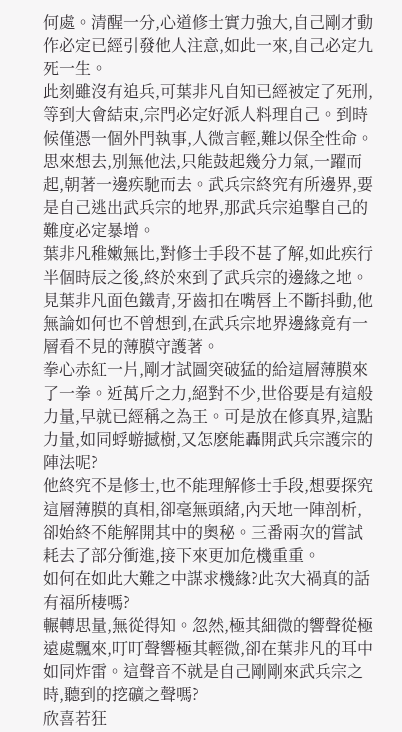何處。清醒一分,心道修士實力強大,自己剛才動作必定已經引發他人注意,如此一來,自己必定九死一生。
此刻雖沒有追兵,可葉非凡自知已經被定了死刑,等到大會結束,宗門必定好派人料理自己。到時候僅憑一個外門執事,人微言輕,難以保全性命。
思來想去,別無他法,只能鼓起幾分力氣,一躍而起,朝著一邊疾馳而去。武兵宗終究有所邊界,要是自己逃出武兵宗的地界,那武兵宗追擊自己的難度必定暴增。
葉非凡稚嫩無比,對修士手段不甚了解,如此疾行半個時辰之後,終於來到了武兵宗的邊緣之地。見葉非凡面色鐵青,牙齒扣在嘴唇上不斷抖動,他無論如何也不曾想到,在武兵宗地界邊緣竟有一層看不見的薄膜守護著。
拳心赤紅一片,剛才試圖突破猛的給這層薄膜來了一拳。近萬斤之力,絕對不少,世俗要是有這般力量,早就已經稱之為王。可是放在修真界,這點力量,如同蜉蝣撼樹,又怎麽能轟開武兵宗護宗的陣法呢?
他終究不是修士,也不能理解修士手段,想要探究這層薄膜的真相,卻毫無頭緒,內天地一陣剖析,卻始終不能解開其中的奧秘。三番兩次的嘗試耗去了部分衝進,接下來更加危機重重。
如何在如此大難之中謀求機緣?此次大禍真的話有福所棲嗎?
輾轉思量,無從得知。忽然,極其細微的響聲從極遠處飄來,叮叮聲響極其輕微,卻在葉非凡的耳中如同炸雷。這聲音不就是自己剛剛來武兵宗之時,聽到的挖礦之聲嗎?
欣喜若狂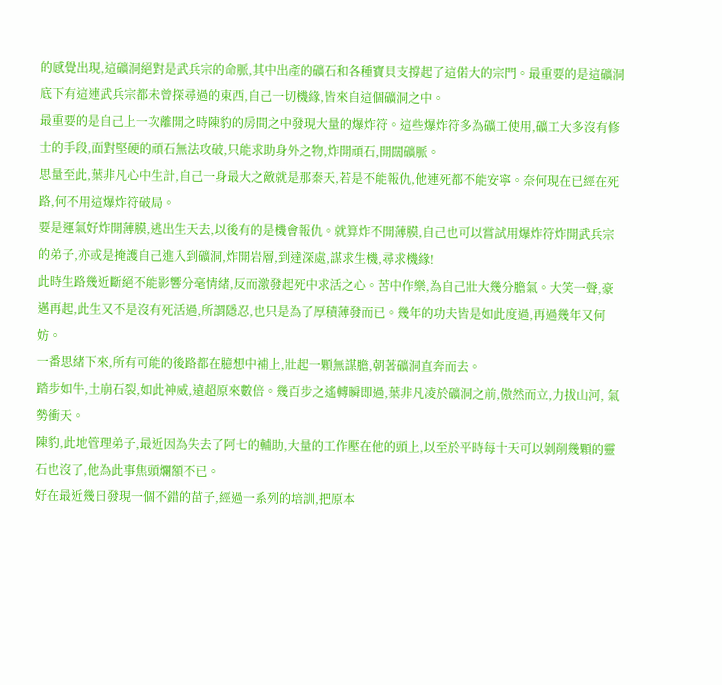的感覺出現,這礦洞絕對是武兵宗的命脈,其中出產的礦石和各種寶貝支撐起了這偌大的宗門。最重要的是這礦洞底下有這連武兵宗都未曾探尋過的東西,自己一切機緣,皆來自這個礦洞之中。
最重要的是自己上一次離開之時陳豹的房間之中發現大量的爆炸符。這些爆炸符多為礦工使用,礦工大多沒有修士的手段,面對堅硬的頑石無法攻破,只能求助身外之物,炸開頑石,開闊礦脈。
思量至此,葉非凡心中生計,自己一身最大之敵就是那秦天,若是不能報仇,他連死都不能安寧。奈何現在已經在死路,何不用這爆炸符破局。
要是運氣好炸開薄膜,逃出生天去,以後有的是機會報仇。就算炸不開薄膜,自己也可以嘗試用爆炸符炸開武兵宗的弟子,亦或是掩護自己進入到礦洞,炸開岩層,到達深處,謀求生機,尋求機緣!
此時生路幾近斷絕不能影響分毫情緒,反而激發起死中求活之心。苦中作樂,為自己壯大幾分膽氣。大笑一聲,豪邁再起,此生又不是沒有死活過,所謂隱忍,也只是為了厚積薄發而已。幾年的功夫皆是如此度過,再過幾年又何妨。
一番思緒下來,所有可能的後路都在臆想中補上,壯起一顆無謀膽,朝著礦洞直奔而去。
踏步如牛,土崩石裂,如此神威,遠超原來數倍。幾百步之遙轉瞬即過,葉非凡凌於礦洞之前,傲然而立,力拔山河, 氣勢衝天。
陳豹,此地管理弟子,最近因為失去了阿七的輔助,大量的工作壓在他的頭上,以至於平時每十天可以剝削幾顆的靈石也沒了,他為此事焦頭爛額不已。
好在最近幾日發現一個不錯的苗子,經過一系列的培訓,把原本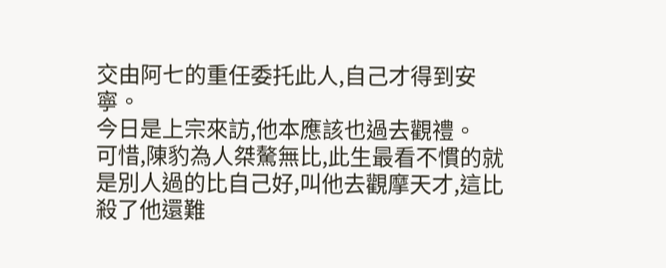交由阿七的重任委托此人,自己才得到安寧。
今日是上宗來訪,他本應該也過去觀禮。
可惜,陳豹為人桀驁無比,此生最看不慣的就是別人過的比自己好,叫他去觀摩天才,這比殺了他還難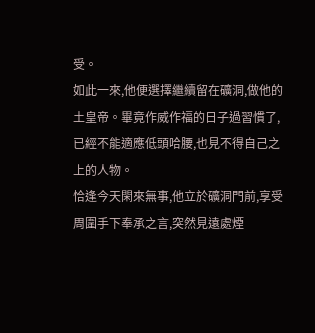受。
如此一來,他便選擇繼續留在礦洞,做他的土皇帝。畢竟作威作福的日子過習慣了,已經不能適應低頭哈腰,也見不得自己之上的人物。
恰逢今天閑來無事,他立於礦洞門前,享受周圍手下奉承之言,突然見遠處煙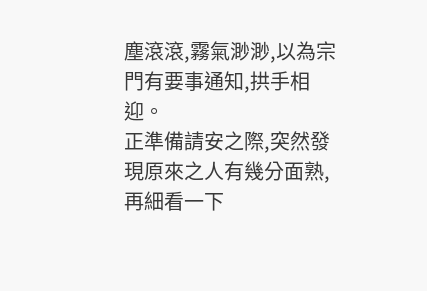塵滾滾,霧氣渺渺,以為宗門有要事通知,拱手相迎。
正準備請安之際,突然發現原來之人有幾分面熟,再細看一下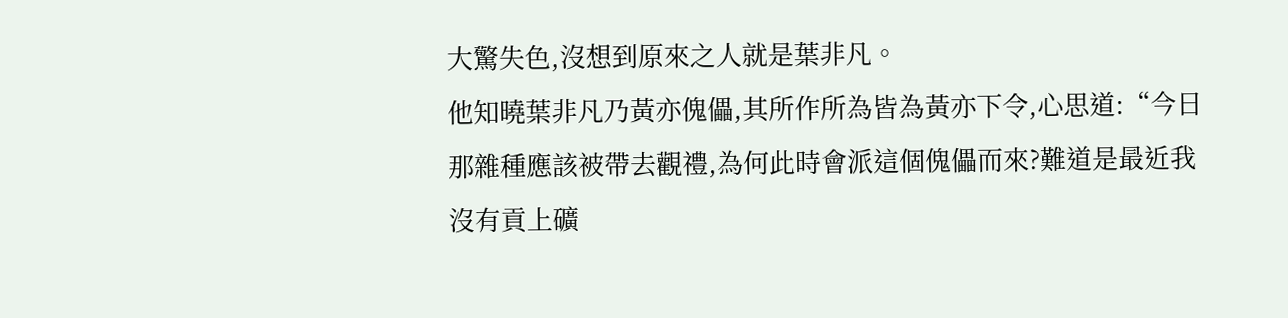大驚失色,沒想到原來之人就是葉非凡。
他知曉葉非凡乃黃亦傀儡,其所作所為皆為黃亦下令,心思道:“今日那雜種應該被帶去觀禮,為何此時會派這個傀儡而來?難道是最近我沒有貢上礦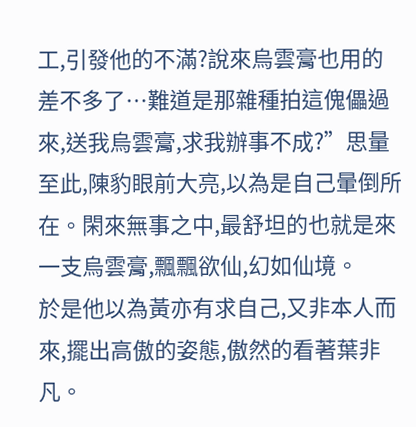工,引發他的不滿?說來烏雲膏也用的差不多了…難道是那雜種拍這傀儡過來,送我烏雲膏,求我辦事不成?”思量至此,陳豹眼前大亮,以為是自己暈倒所在。閑來無事之中,最舒坦的也就是來一支烏雲膏,飄飄欲仙,幻如仙境。
於是他以為黃亦有求自己,又非本人而來,擺出高傲的姿態,傲然的看著葉非凡。